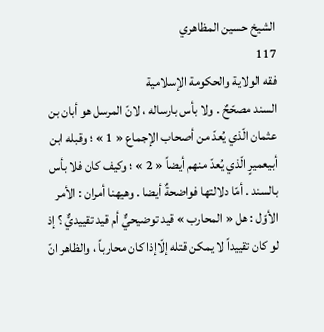الشيخ حسين المظاهري
117
فقه الولاية والحكومة الإسلامية
السند مصحّحٌ . ولا بأس بارساله ، لانّ المرسل هو أبان بن عثمان الّذي يُعدّ من أصحاب الإجماع « 1 » ؛ وقبله ابن أبيعميرٍ الّذي يُعدّ منهم أيضاً « 2 » ؛ وكيف كان فلا بأس بالسند . أمّا دلالتها فواضحةٌ أيضا . وهيهنا أمران : الأمر الأوّل : هل « المحارب » قيد توضيحيٌّ أم قيد تقييديٌّ ؟ إذ لو كان تقييداً لا يمكن قتله إلّاإذا كان محارباً ، والظاهر انّ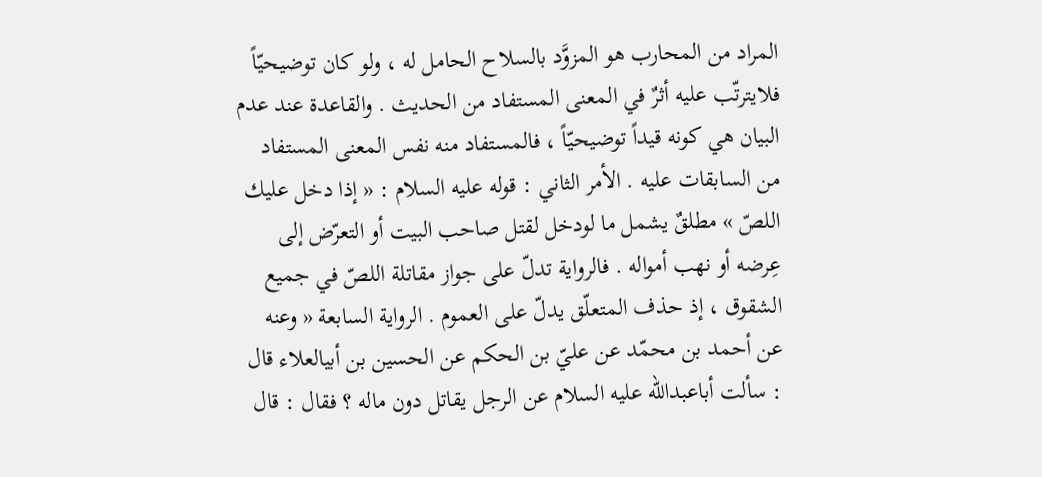المراد من المحارب هو المزوَّد بالسلاح الحامل له ، ولو كان توضيحيّاً فلايترتّب عليه أثرٌ في المعنى المستفاد من الحديث . والقاعدة عند عدم البيان هي كونه قيداً توضيحيّاً ، فالمستفاد منه نفس المعنى المستفاد من السابقات عليه . الأمر الثاني : قوله عليه السلام : « إذا دخل عليك اللصّ » مطلقٌ يشمل ما لودخل لقتل صاحب البيت أو التعرّض إلى عِرضه أو نهب أمواله . فالرواية تدلّ على جواز مقاتلة اللصّ في جميع الشقوق ، إذ حذف المتعلّق يدلّ على العموم . الرواية السابعة « وعنه عن أحمد بن محمّد عن عليّ بن الحكم عن الحسين بن أبيالعلاء قال : سألت أباعبداللّه عليه السلام عن الرجل يقاتل دون ماله ؟ فقال : قال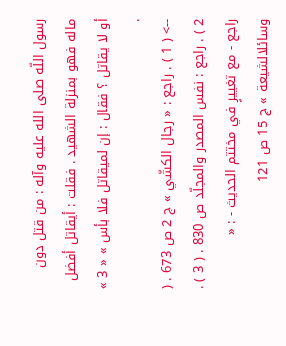رسول اللّه صلى الله عليه وآله : من قتل دون ماله فهو بمنزلة الشهيد . فقلت : أيقاتل أفضل أو لا يقاتل ؟ فقال : إن لميقاتل فلا بأس » « 3 » .
--> ( 1 ) . راجع : « رجال الكشّي » ج 2 ص 673 . ( 2 ) . راجع : نفس المصدر والمجلّد ص 830 . ( 3 ) . راجع - مع تغييرٍ في مختتم الحديث - : « وسائلالشيعة » ج 15 ص 121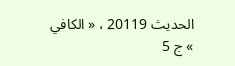الحديث 20119 ، « الكافي » ج 5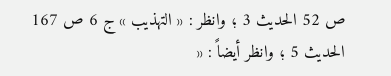ص 52 الحديث 3 ؛ وانظر : « التهذيب » ج 6 ص 167 الحديث 5 ؛ وانظر أيضاً : «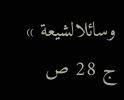وسائلالشيعة » ج 28 ص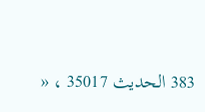383 الحديث 35017 ، «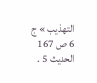التهذيب » ج 6 ص 167 الحديث 5 .